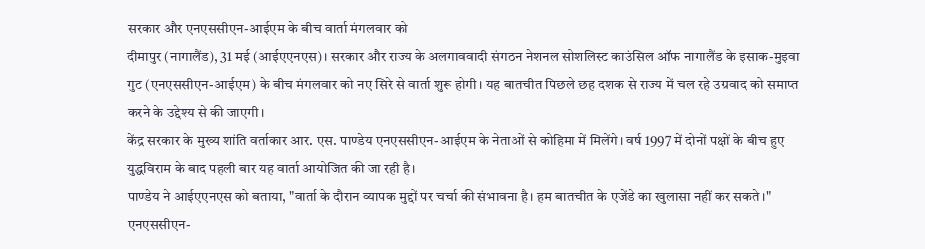सरकार और एनएससीएन-आईएम के बीच वार्ता मंगलवार को
दीमापुर (नागालैंड), 31 मई (आईएएनएस)। सरकार और राज्य के अलगाववादी संगठन नेशनल सोशलिस्ट काउंसिल ऑफ नागालैंड के इसाक-मुइवा गुट (एनएससीएन-आईएम) के बीच मंगलवार को नए सिरे से वार्ता शुरू होगी। यह बातचीत पिछले छह दशक से राज्य में चल रहे उग्रवाद को समाप्त करने के उद्देश्य से की जाएगी।
केंद्र सरकार के मुख्य शांति वर्ताकार आर. एस. पाण्डेय एनएससीएन-आईएम के नेताओं से कोहिमा में मिलेंगे। वर्ष 1997 में दोनों पक्षों के बीच हुए युद्धविराम के बाद पहली बार यह वार्ता आयोजित की जा रही है।
पाण्डेय ने आईएएनएस को बताया, "वार्ता के दौरान व्यापक मुद्दों पर चर्चा की संभावना है। हम बातचीत के एजेंडे का खुलासा नहीं कर सकते।"
एनएससीएन-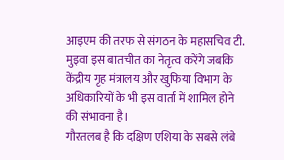आइएम की तरफ से संगठन के महासचिव टी. मुइवा इस बातचीत का नेतृत्व करेंगे जबकि केंद्रीय गृह मंत्रालय और खुफिया विभाग के अधिकारियों के भी इस वार्ता में शामिल होने की संभावना है।
गौरतलब है कि दक्षिण एशिया के सबसे लंबे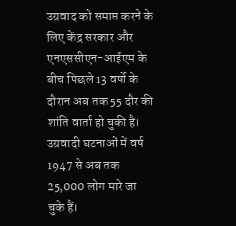उग्रवाद को समाप्त करने के लिए केंद्र सरकार और एनएससीएन-आईएम के बीच पिछले 13 वर्षो के दौरान अब तक 55 दौर की शांति वार्ता हो चुकी है। उग्रवादी घटनाओं में वर्ष 1947 से अब तक 25,000 लोग मारे जा चुके हैं।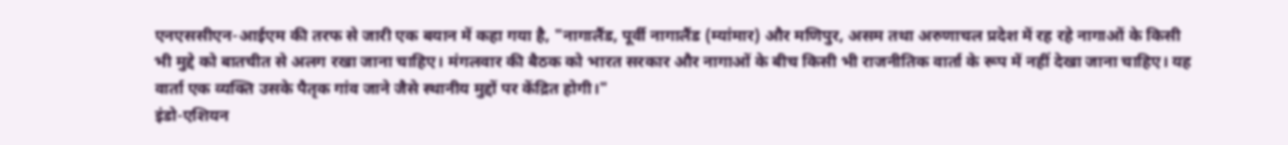एनएससीएन-आईएम की तरफ से जारी एक बयान में कहा गया है, "नागालैंड, पूर्वी नागालैंड (म्यांमार) और मणिपुर, असम तथा अरुणाचल प्रदेश में रह रहे नागाओं के किसी भी मुद्दे को बातचीत से अलग रखा जाना चाहिए। मंगलवार की बैठक को भारत सरकार और नागाओं के बीच किसी भी राजनीतिक वार्ता के रूप में नहीं देखा जाना चाहिए। यह वार्ता एक व्यक्ति उसके पैतृक गांव जाने जैसे स्थानीय मुद्दों पर केंद्रित होगी।"
इंडो-एशियन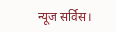न्यूज सर्विस।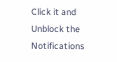Click it and Unblock the Notifications